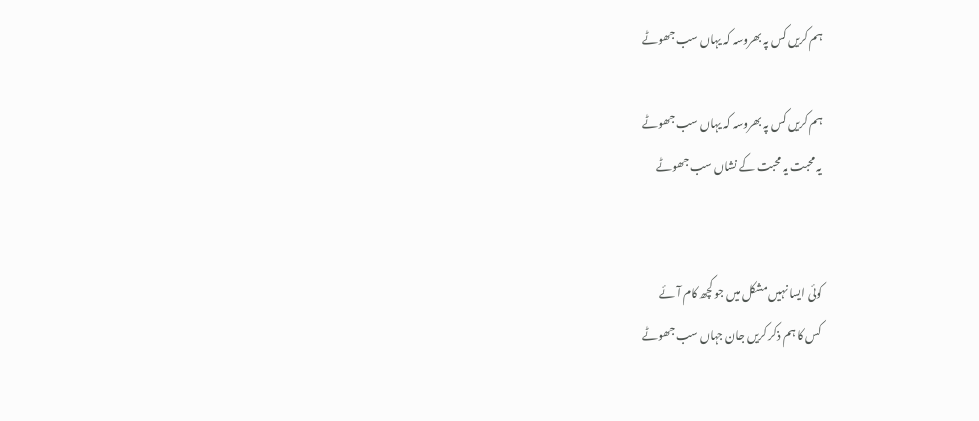ہم کریں کس پہ بھروسہ کہ یہاں سب جھوٹے

ہم کریں کس پہ بھروسہ کہ یہاں سب جھوٹے
یہ محبت یہ محبت کے نشاں سب جھوٹے


کوئی ایسا نہیں مشکل میں جو کچھ کام آئے
کس کا ہم ذکر کریں جان جہاں سب جھوٹے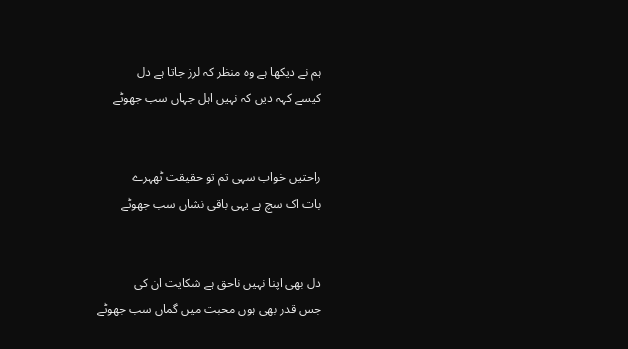ہم نے دیکھا ہے وہ منظر کہ لرز جاتا ہے دل
کیسے کہہ دیں کہ نہیں اہل جہاں سب جھوٹے


راحتیں خواب سہی تم تو حقیقت ٹھہرے
بات اک سچ ہے یہی باقی نشاں سب جھوٹے


دل بھی اپنا نہیں ناحق ہے شکایت ان کی
جس قدر بھی ہوں محبت میں گماں سب جھوٹے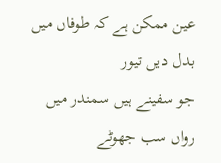عین ممکن ہے کہ طوفاں میں بدل دیں تیور
جو سفینے ہیں سمندر میں رواں سب جھوٹے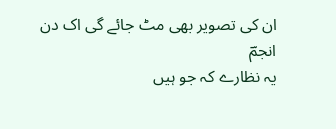ان کی تصویر بھی مٹ جائے گی اک دن انجمؔ
یہ نظارے کہ جو ہیں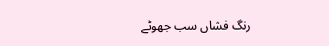رنگ فشاں سب جھوٹے